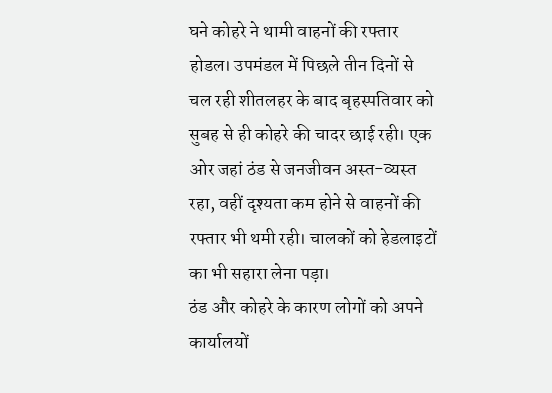घने कोहरे ने थामी वाहनों की रफ्तार
होडल। उपमंडल में पिछले तीन दिनों से चल रही शीतलहर के बाद बृहस्पतिवार को सुबह से ही कोहरे की चादर छाई रही। एक ओर जहां ठंड से जनजीवन अस्त-व्यस्त रहा, वहीं दृश्यता कम होने से वाहनों की रफ्तार भी थमी रही। चालकों को हेडलाइटों का भी सहारा लेना पड़ा।
ठंड और कोहरे के कारण लोगों को अपने कार्यालयों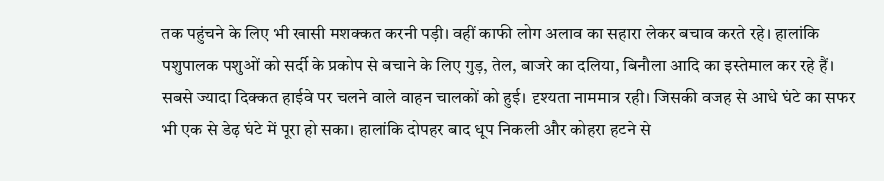तक पहुंचने के लिए भी खासी मशक्कत करनी पड़ी। वहीं काफी लोग अलाव का सहारा लेकर बचाव करते रहे। हालांकि पशुपालक पशुओं को सर्दी के प्रकोप से बचाने के लिए गुड़, तेल, बाजरे का दलिया, बिनौला आदि का इस्तेमाल कर रहे हैं। सबसे ज्यादा दिक्कत हाईवे पर चलने वाले वाहन चालकों को हुई। दृश्यता नाममात्र रही। जिसकी वजह से आधे घंटे का सफर भी एक से डेढ़ घंटे में पूरा हो सका। हालांकि दोपहर बाद धूप निकली और कोहरा हटने से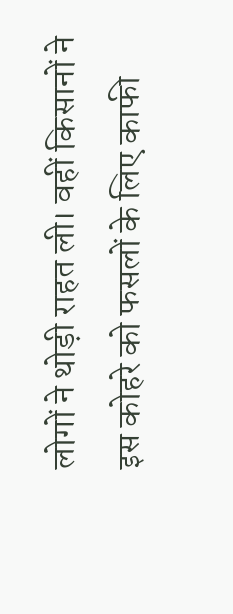लोगों ने थोड़ी राहत ली। वहीं किसानों ने इस कोहरे को फसलों के लिए काफी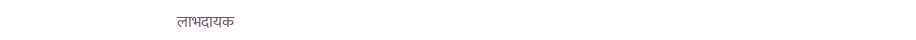लाभदायक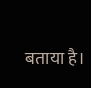बताया है।